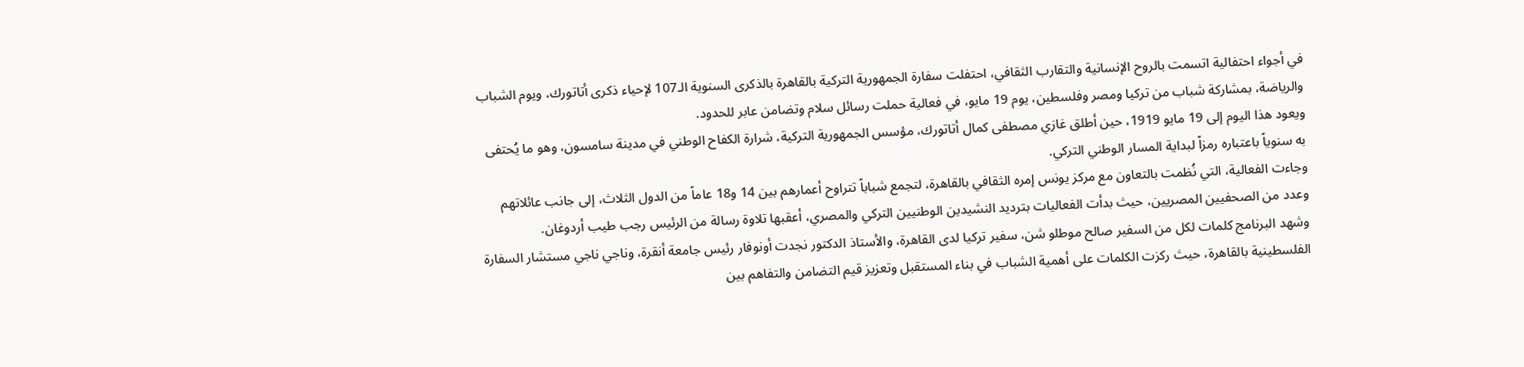في أجواء احتفالية اتسمت بالروح الإنسانية والتقارب الثقافي، احتفلت سفارة الجمهورية التركية بالقاهرة بالذكرى السنوية الـ107 لإحياء ذكرى أتاتورك، ويوم الشباب والرياضة، بمشاركة شباب من تركيا ومصر وفلسطين، يوم 19 مايو، في فعالية حملت رسائل سلام وتضامن عابر للحدود.
ويعود هذا اليوم إلى 19 مايو 1919، حين أطلق غازي مصطفى كمال أتاتورك، مؤسس الجمهورية التركية، شرارة الكفاح الوطني في مدينة سامسون، وهو ما يُحتفى به سنوياً باعتباره رمزاً لبداية المسار الوطني التركي.
وجاءت الفعالية، التي نُظمت بالتعاون مع مركز يونس إمره الثقافي بالقاهرة، لتجمع شباباً تتراوح أعمارهم بين 14 و18 عاماً من الدول الثلاث، إلى جانب عائلاتهم وعدد من الصحفيين المصريين، حيث بدأت الفعاليات بترديد النشيدين الوطنيين التركي والمصري، أعقبها تلاوة رسالة من الرئيس رجب طيب أردوغان.
وشهد البرنامج كلمات لكل من السفير صالح موطلو شن، سفير تركيا لدى القاهرة، والأستاذ الدكتور نجدت أونوفار رئيس جامعة أنقرة، وناجي ناجي مستشار السفارة الفلسطينية بالقاهرة، حيث ركزت الكلمات على أهمية الشباب في بناء المستقبل وتعزيز قيم التضامن والتفاهم بين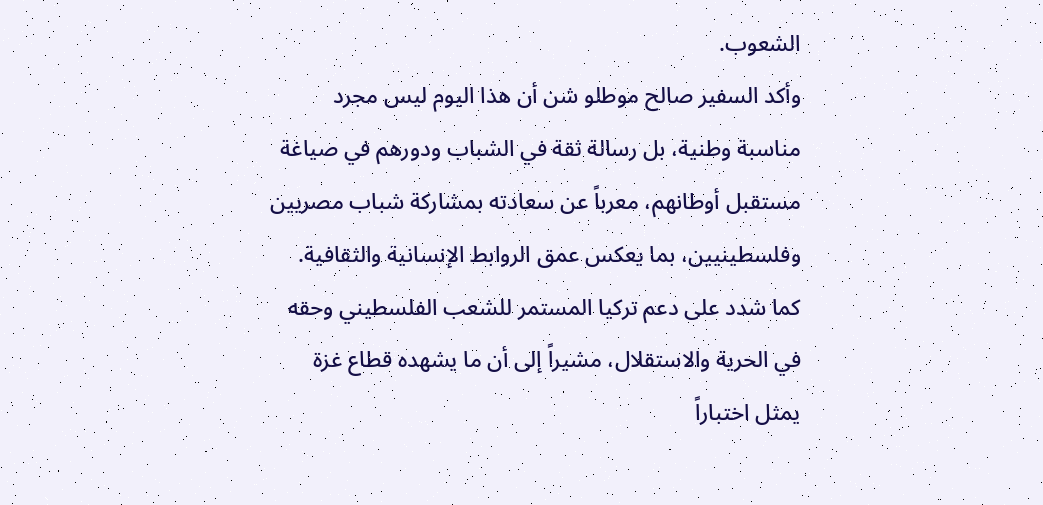الشعوب.
وأكد السفير صالح موطلو شن أن هذا اليوم ليس مجرد مناسبة وطنية، بل رسالة ثقة في الشباب ودورهم في صياغة مستقبل أوطانهم، معرباً عن سعادته بمشاركة شباب مصريين وفلسطينيين، بما يعكس عمق الروابط الإنسانية والثقافية.
كما شدد على دعم تركيا المستمر للشعب الفلسطيني وحقه في الحرية والاستقلال، مشيراً إلى أن ما يشهده قطاع غزة يمثل اختباراً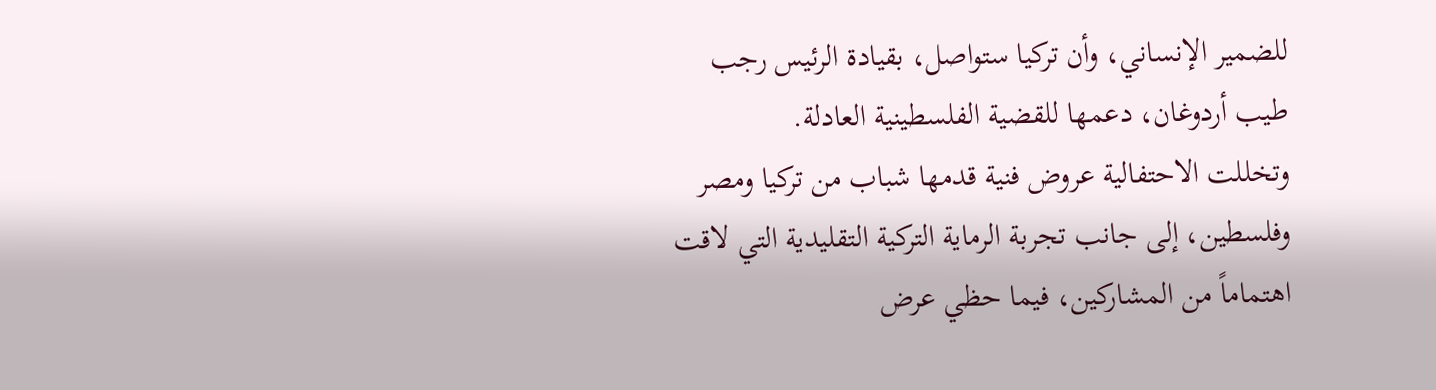للضمير الإنساني، وأن تركيا ستواصل، بقيادة الرئيس رجب طيب أردوغان، دعمها للقضية الفلسطينية العادلة.
وتخللت الاحتفالية عروض فنية قدمها شباب من تركيا ومصر وفلسطين، إلى جانب تجربة الرماية التركية التقليدية التي لاقت اهتماماً من المشاركين، فيما حظي عرض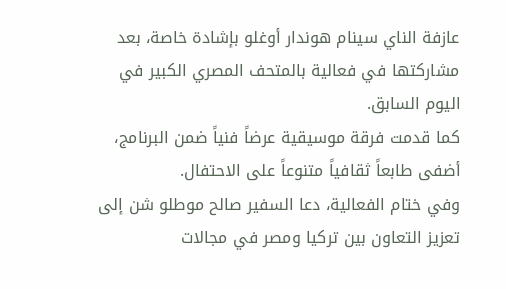عازفة الناي سينام هوندار أوغلو بإشادة خاصة، بعد مشاركتها في فعالية بالمتحف المصري الكبير في اليوم السابق.
كما قدمت فرقة موسيقية عرضاً فنياً ضمن البرنامج، أضفى طابعاً ثقافياً متنوعاً على الاحتفال.
وفي ختام الفعالية، دعا السفير صالح موطلو شن إلى تعزيز التعاون بين تركيا ومصر في مجالات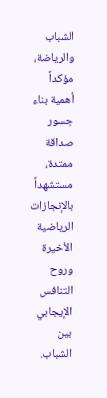الشباب والرياضة، مؤكداً أهمية بناء جسور صداقة ممتدة، مستشهداً بالإنجازات الرياضية الأخيرة وروح التنافس الإيجابي بين الشباب.